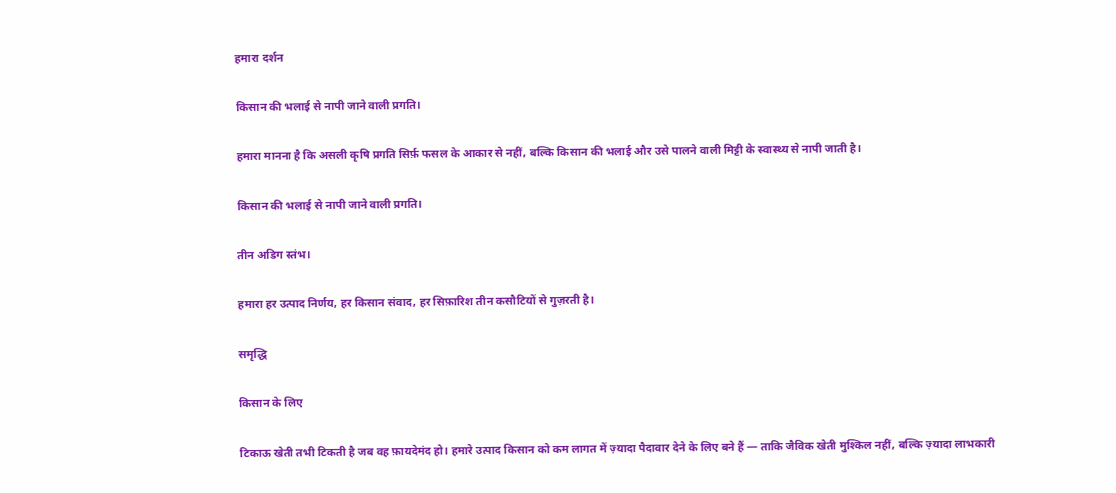हमारा दर्शन

किसान की भलाई से नापी जाने वाली प्रगति।

हमारा मानना है कि असली कृषि प्रगति सिर्फ़ फसल के आकार से नहीं, बल्कि किसान की भलाई और उसे पालने वाली मिट्टी के स्वास्थ्य से नापी जाती है।

किसान की भलाई से नापी जाने वाली प्रगति।

तीन अडिग स्तंभ।

हमारा हर उत्पाद निर्णय, हर किसान संवाद, हर सिफ़ारिश तीन कसौटियों से गुज़रती है।

समृद्धि

किसान के लिए

टिकाऊ खेती तभी टिकती है जब वह फ़ायदेमंद हो। हमारे उत्पाद किसान को कम लागत में ज़्यादा पैदावार देने के लिए बने हैं — ताकि जैविक खेती मुश्किल नहीं, बल्कि ज़्यादा लाभकारी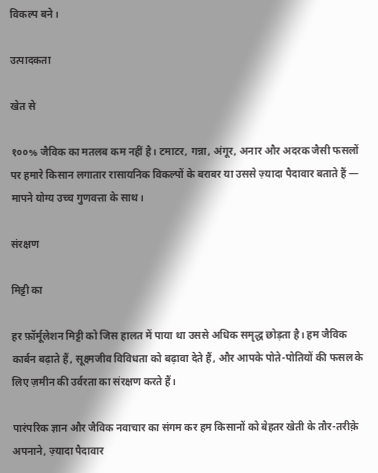विकल्प बने।

उत्पादकता

खेत से

१००% जैविक का मतलब कम नहीं है। टमाटर, गन्ना, अंगूर, अनार और अदरक जैसी फसलों पर हमारे किसान लगातार रासायनिक विकल्पों के बराबर या उससे ज़्यादा पैदावार बताते हैं — मापने योग्य उच्च गुणवत्ता के साथ।

संरक्षण

मिट्टी का

हर फ़ॉर्मूलेशन मिट्टी को जिस हालत में पाया था उससे अधिक समृद्ध छोड़ता है। हम जैविक कार्बन बढ़ाते हैं, सूक्ष्मजीव विविधता को बढ़ावा देते हैं, और आपके पोते-पोतियों की फसल के लिए ज़मीन की उर्वरता का संरक्षण करते हैं।

पारंपरिक ज्ञान और जैविक नवाचार का संगम कर हम किसानों को बेहतर खेती के तौर-तरीक़े अपनाने, ज़्यादा पैदावार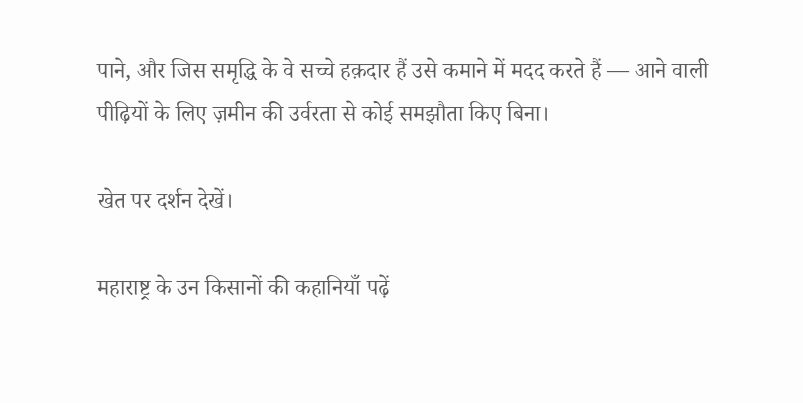पाने, और जिस समृद्धि के वे सच्चे हक़दार हैं उसे कमाने में मदद करते हैं — आने वाली पीढ़ियों के लिए ज़मीन की उर्वरता से कोई समझौता किए बिना।

खेत पर दर्शन देखें।

महाराष्ट्र के उन किसानों की कहानियाँ पढ़ें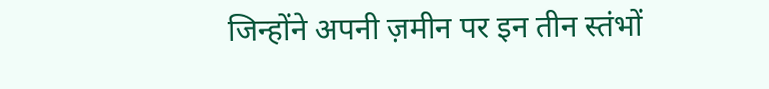जिन्होंने अपनी ज़मीन पर इन तीन स्तंभों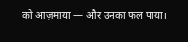को आज़माया — और उनका फल पाया।